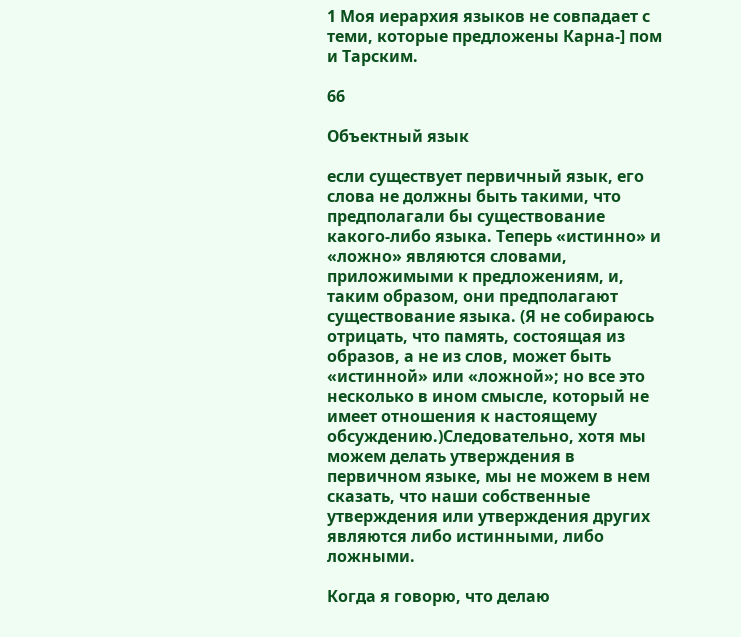1 Моя иерархия языков не совпадает с теми, которые предложены Карна-] пом и Тарским.

66

Объектный язык

если существует первичный язык, его слова не должны быть такими, что предполагали бы существование какого-либо языка. Теперь «истинно» и «ложно» являются словами, приложимыми к предложениям, и, таким образом, они предполагают существование языка. (Я не собираюсь отрицать, что память, состоящая из образов, а не из слов, может быть «истинной» или «ложной»; но все это несколько в ином смысле, который не имеет отношения к настоящему обсуждению.)Следовательно, хотя мы можем делать утверждения в первичном языке, мы не можем в нем сказать, что наши собственные утверждения или утверждения других являются либо истинными, либо ложными.

Когда я говорю, что делаю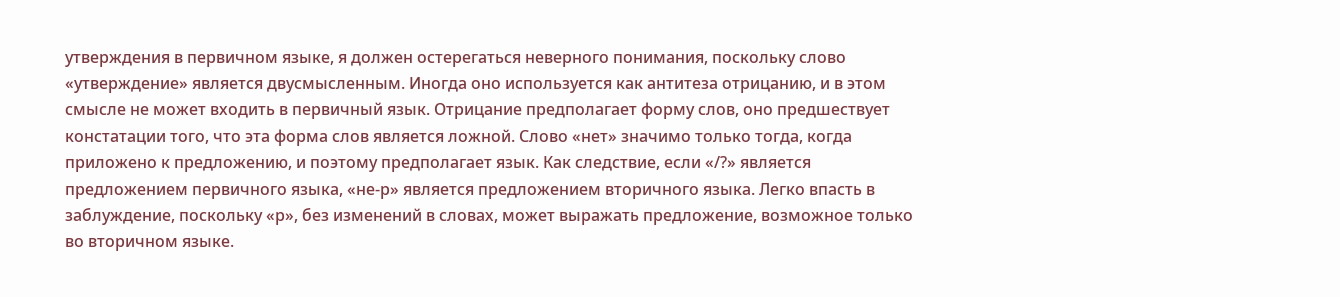утверждения в первичном языке, я должен остерегаться неверного понимания, поскольку слово «утверждение» является двусмысленным. Иногда оно используется как антитеза отрицанию, и в этом смысле не может входить в первичный язык. Отрицание предполагает форму слов, оно предшествует констатации того, что эта форма слов является ложной. Слово «нет» значимо только тогда, когда приложено к предложению, и поэтому предполагает язык. Как следствие, если «/?» является предложением первичного языка, «не-р» является предложением вторичного языка. Легко впасть в заблуждение, поскольку «р», без изменений в словах, может выражать предложение, возможное только во вторичном языке.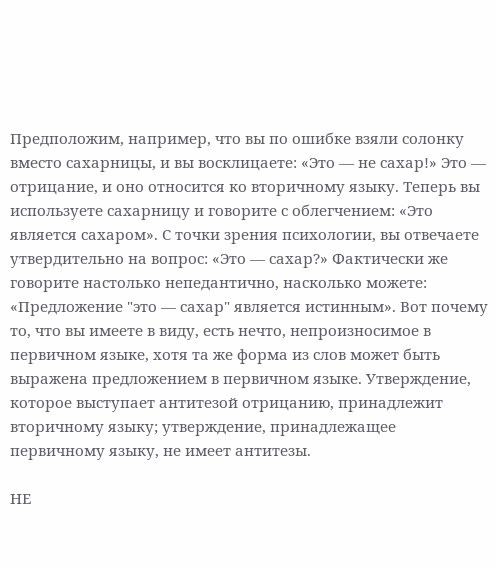Предположим, например, что вы по ошибке взяли солонку вместо сахарницы, и вы восклицаете: «Это — не сахар!» Это — отрицание, и оно относится ко вторичному языку. Теперь вы используете сахарницу и говорите с облегчением: «Это является сахаром». С точки зрения психологии, вы отвечаете утвердительно на вопрос: «Это — сахар?» Фактически же говорите настолько непедантично, насколько можете: «Предложение "это — сахар" является истинным». Вот почему то, что вы имеете в виду, есть нечто, непроизносимое в первичном языке, хотя та же форма из слов может быть выражена предложением в первичном языке. Утверждение, которое выступает антитезой отрицанию, принадлежит вторичному языку; утверждение, принадлежащее первичному языку, не имеет антитезы.

НЕ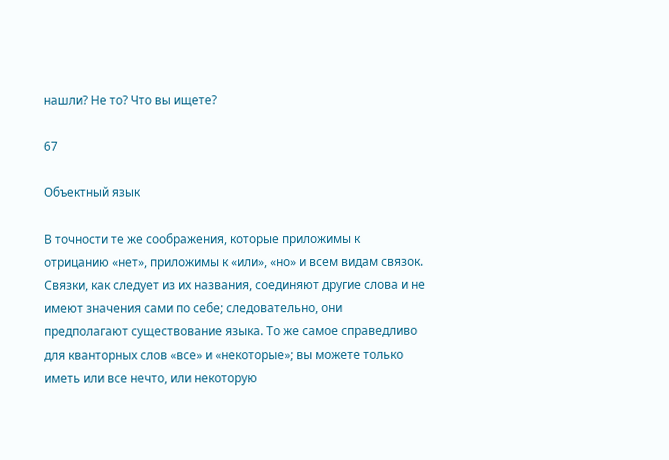нашли? Не то? Что вы ищете?

67

Объектный язык

В точности те же соображения, которые приложимы к отрицанию «нет», приложимы к «или», «но» и всем видам связок. Связки, как следует из их названия, соединяют другие слова и не имеют значения сами по себе; следовательно, они предполагают существование языка. То же самое справедливо для кванторных слов «все» и «некоторые»; вы можете только иметь или все нечто, или некоторую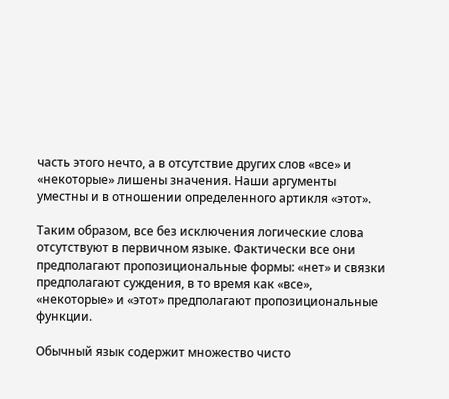часть этого нечто, а в отсутствие других слов «все» и «некоторые» лишены значения. Наши аргументы уместны и в отношении определенного артикля «этот».

Таким образом, все без исключения логические слова отсутствуют в первичном языке. Фактически все они предполагают пропозициональные формы: «нет» и связки предполагают суждения, в то время как «все», «некоторые» и «этот» предполагают пропозициональные функции.

Обычный язык содержит множество чисто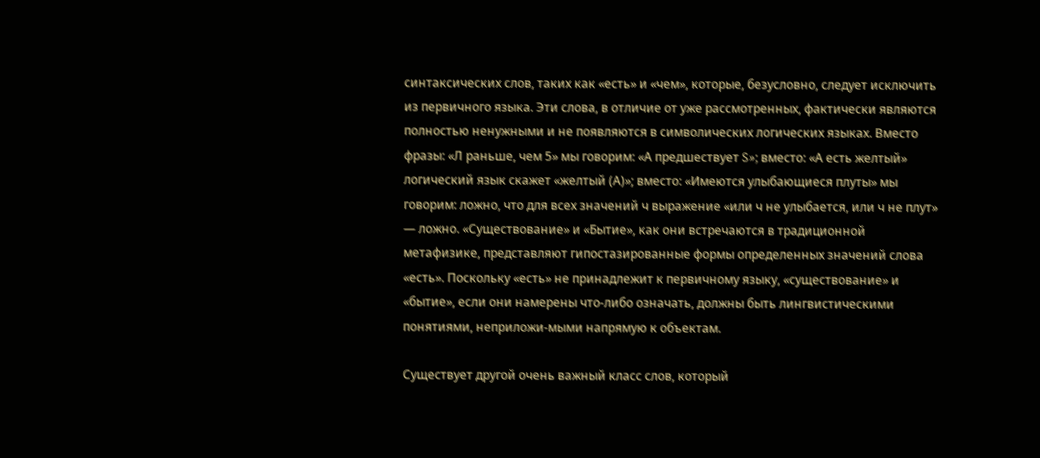синтаксических слов, таких как «есть» и «чем», которые, безусловно, следует исключить из первичного языка. Эти слова, в отличие от уже рассмотренных, фактически являются полностью ненужными и не появляются в символических логических языках. Вместо фразы: «Л раньше, чем 5» мы говорим: «А предшествует S»; вместо: «А есть желтый» логический язык скажет «желтый (А)»; вместо: «Имеются улыбающиеся плуты» мы говорим: ложно, что для всех значений ч выражение «или ч не улыбается, или ч не плут» — ложно. «Существование» и «Бытие», как они встречаются в традиционной метафизике, представляют гипостазированные формы определенных значений слова «есть». Поскольку «есть» не принадлежит к первичному языку, «существование» и «бытие», если они намерены что-либо означать, должны быть лингвистическими понятиями, неприложи-мыми напрямую к объектам.

Существует другой очень важный класс слов, который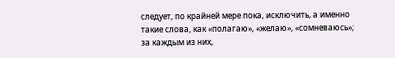следует, по крайней мере пока, исключить, а именно такие слова, как «полагаю», «желаю», «сомневаюсь»; за каждым из них,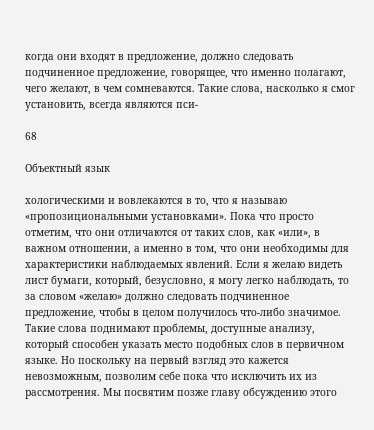когда они входят в предложение, должно следовать подчиненное предложение, говорящее, что именно полагают, чего желают, в чем сомневаются. Такие слова, насколько я смог установить, всегда являются пси-

68

Объектный язык

хологическими и вовлекаются в то, что я называю «пропозициональными установками». Пока что просто отметим, что они отличаются от таких слов, как «или», в важном отношении, а именно в том, что они необходимы для характеристики наблюдаемых явлений. Если я желаю видеть лист бумаги, который, безусловно, я могу легко наблюдать, то за словом «желаю» должно следовать подчиненное предложение, чтобы в целом получилось что-либо значимое. Такие слова поднимают проблемы, доступные анализу, который способен указать место подобных слов в первичном языке. Но поскольку на первый взгляд это кажется невозможным, позволим себе пока что исключить их из рассмотрения. Мы посвятим позже главу обсуждению этого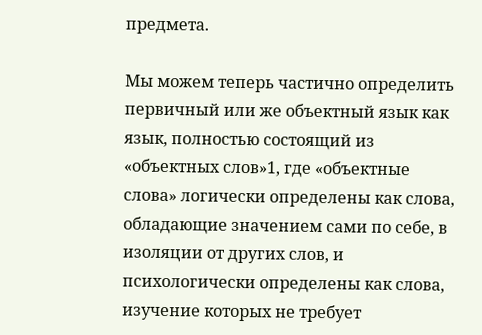предмета.

Мы можем теперь частично определить первичный или же объектный язык как язык, полностью состоящий из «объектных слов»1, где «объектные слова» логически определены как слова, обладающие значением сами по себе, в изоляции от других слов, и психологически определены как слова, изучение которых не требует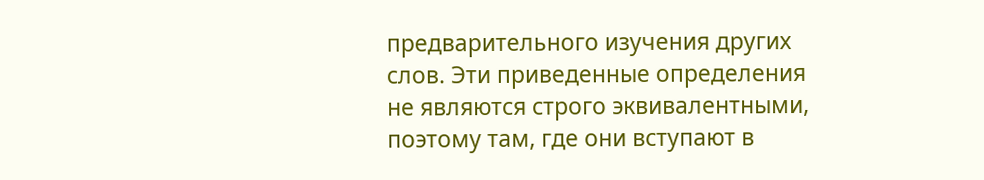предварительного изучения других слов. Эти приведенные определения не являются строго эквивалентными, поэтому там, где они вступают в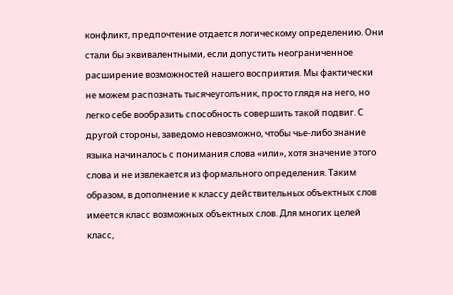конфликт, предпочтение отдается логическому определению. Они стали бы эквивалентными, если допустить неограниченное расширение возможностей нашего восприятия. Мы фактически не можем распознать тысячеуголъник, просто глядя на него, но легко себе вообразить способность совершить такой подвиг. С другой стороны, заведомо невозможно, чтобы чье-либо знание языка начиналось с понимания слова «или», хотя значение этого слова и не извлекается из формального определения. Таким образом, в дополнение к классу действительных объектных слов имеется класс возможных объектных слов. Для многих целей класс,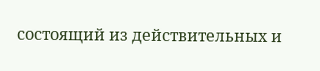состоящий из действительных и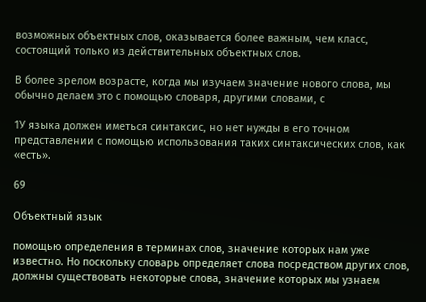возможных объектных слов, оказывается более важным, чем класс, состоящий только из действительных объектных слов.

В более зрелом возрасте, когда мы изучаем значение нового слова, мы обычно делаем это с помощью словаря, другими словами, с

1У языка должен иметься синтаксис, но нет нужды в его точном представлении с помощью использования таких синтаксических слов, как «есть».

69

Объектный язык

помощью определения в терминах слов, значение которых нам уже известно. Но поскольку словарь определяет слова посредством других слов, должны существовать некоторые слова, значение которых мы узнаем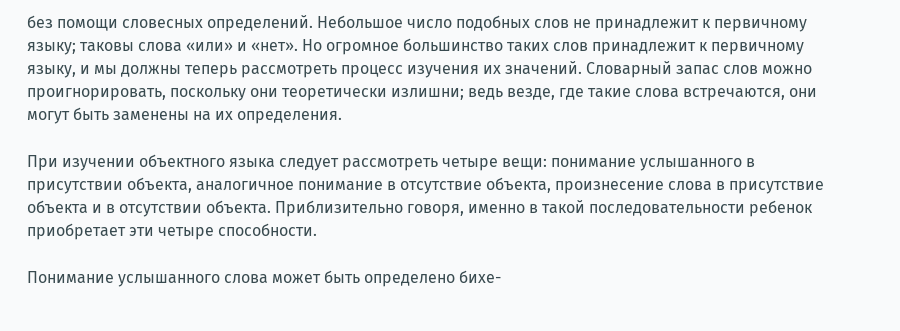без помощи словесных определений. Небольшое число подобных слов не принадлежит к первичному языку; таковы слова «или» и «нет». Но огромное большинство таких слов принадлежит к первичному языку, и мы должны теперь рассмотреть процесс изучения их значений. Словарный запас слов можно проигнорировать, поскольку они теоретически излишни; ведь везде, где такие слова встречаются, они могут быть заменены на их определения.

При изучении объектного языка следует рассмотреть четыре вещи: понимание услышанного в присутствии объекта, аналогичное понимание в отсутствие объекта, произнесение слова в присутствие объекта и в отсутствии объекта. Приблизительно говоря, именно в такой последовательности ребенок приобретает эти четыре способности.

Понимание услышанного слова может быть определено бихе-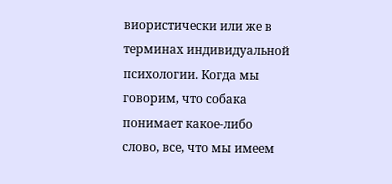виористически или же в терминах индивидуальной психологии. Когда мы говорим, что собака понимает какое-либо слово, все, что мы имеем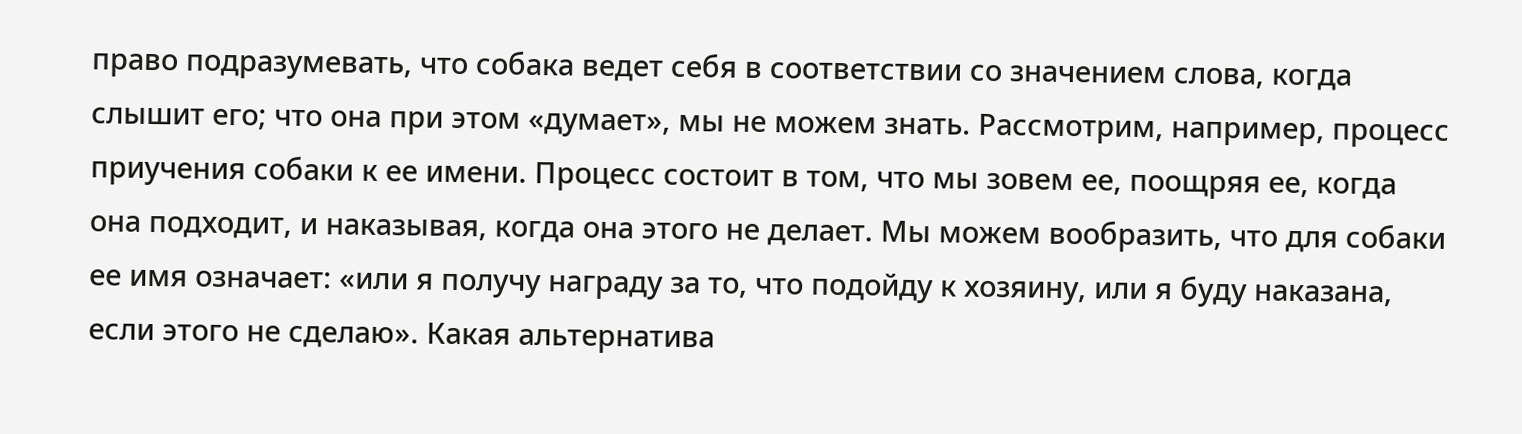право подразумевать, что собака ведет себя в соответствии со значением слова, когда слышит его; что она при этом «думает», мы не можем знать. Рассмотрим, например, процесс приучения собаки к ее имени. Процесс состоит в том, что мы зовем ее, поощряя ее, когда она подходит, и наказывая, когда она этого не делает. Мы можем вообразить, что для собаки ее имя означает: «или я получу награду за то, что подойду к хозяину, или я буду наказана, если этого не сделаю». Какая альтернатива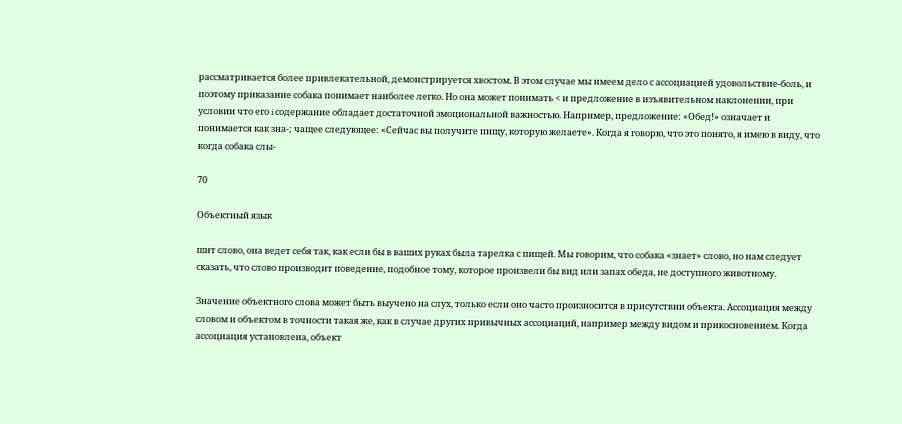рассматривается более привлекательной, демонстрируется хвостом. В этом случае мы имеем дело с ассоциацией удовольствие-боль, и поэтому приказание собака понимает наиболее легко. Но она может понимать < и предложение в изъявительном наклонении, при условии что его i содержание обладает достаточной эмоциональной важностью. Например, предложение: «Обед!» означает и понимается как зна-; чащее следующее: «Сейчас вы получите пищу, которую желаете». Когда я говорю, что это понято, я имею в виду, что когда собака слы-

70

Объектный язык

шит слово, она ведет себя так, как если бы в ваших руках была тарелка с пищей. Мы говорим, что собака «знает» слово, но нам следует сказать, что слово производит поведение, подобное тому, которое произвели бы вид или запах обеда, не доступного животному.

Значение объектного слова может быть выучено на слух, только если оно часто произносится в присутствии объекта. Ассоциация между словом и объектом в точности такая же, как в случае других привычных ассоциаций, например между видом и прикосновением. Когда ассоциация установлена, объект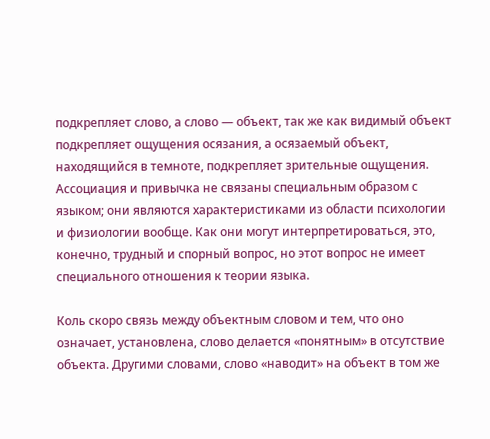подкрепляет слово, а слово — объект, так же как видимый объект подкрепляет ощущения осязания, а осязаемый объект, находящийся в темноте, подкрепляет зрительные ощущения. Ассоциация и привычка не связаны специальным образом с языком; они являются характеристиками из области психологии и физиологии вообще. Как они могут интерпретироваться, это, конечно, трудный и спорный вопрос, но этот вопрос не имеет специального отношения к теории языка.

Коль скоро связь между объектным словом и тем, что оно означает, установлена, слово делается «понятным» в отсутствие объекта. Другими словами, слово «наводит» на объект в том же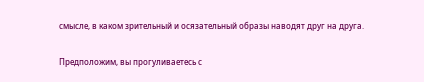смысле, в каком зрительный и осязательный образы наводят друг на друга.

Предположим, вы прогуливаетесь с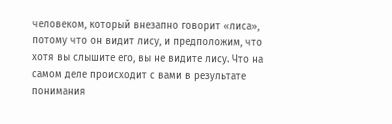человеком, который внезапно говорит «лиса», потому что он видит лису, и предположим, что хотя вы слышите его, вы не видите лису. Что на самом деле происходит с вами в результате понимания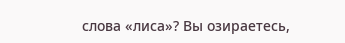слова «лиса»? Вы озираетесь,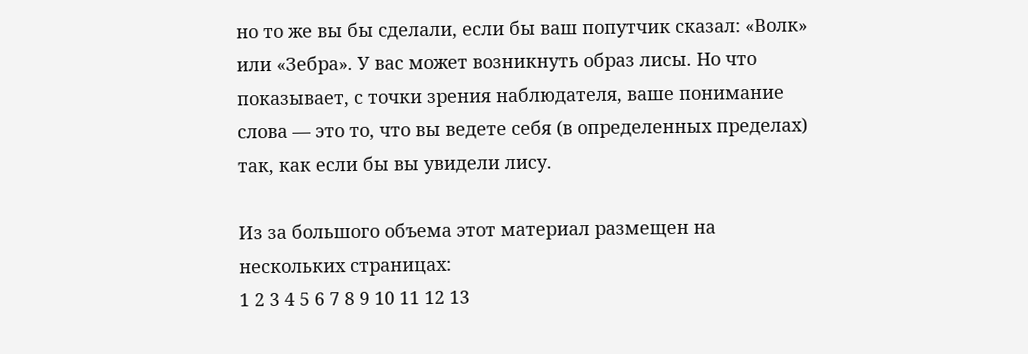но то же вы бы сделали, если бы ваш попутчик сказал: «Волк» или «Зебра». У вас может возникнуть образ лисы. Но что показывает, с точки зрения наблюдателя, ваше понимание слова — это то, что вы ведете себя (в определенных пределах) так, как если бы вы увидели лису.

Из за большого объема этот материал размещен на нескольких страницах:
1 2 3 4 5 6 7 8 9 10 11 12 13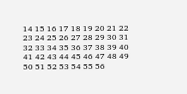14 15 16 17 18 19 20 21 22 23 24 25 26 27 28 29 30 31 32 33 34 35 36 37 38 39 40 41 42 43 44 45 46 47 48 49 50 51 52 53 54 55 56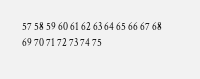57 58 59 60 61 62 63 64 65 66 67 68 69 70 71 72 73 74 75